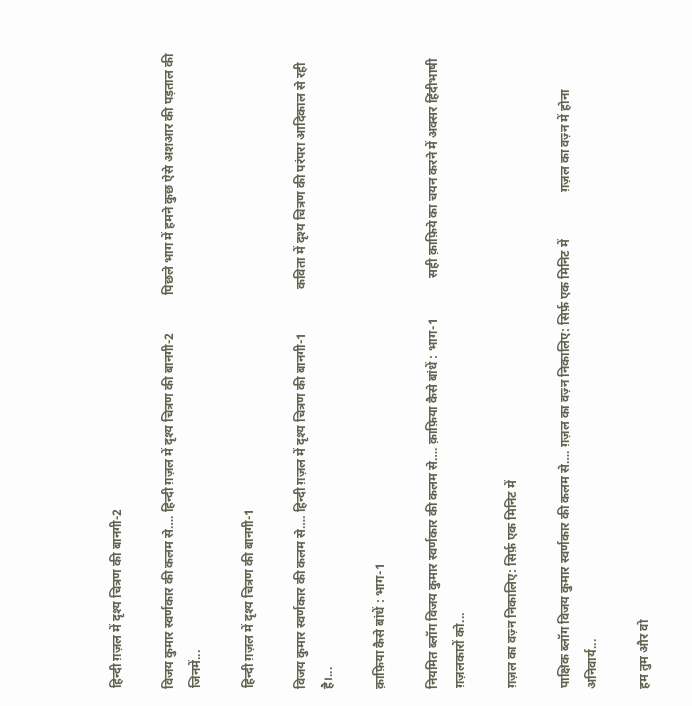हिन्दी ग़ज़ल में दृश्य चित्रण की बानगी-2

विजय कुमार स्वर्णकार की कलम से…. हिन्दी ग़ज़ल में दृश्य चित्रण की बानगी-2            पिछले भाग में हमने कुछ ऐसे अशआर की पड़ताल की जिनमें...

हिन्दी ग़ज़ल में दृश्य चित्रण की बानगी-1

विजय कुमार स्वर्णकार की कलम से…. हिन्दी ग़ज़ल में दृश्य चित्रण की बानगी-1              कविता में दृश्य चित्रण की परंपरा आदिकाल से रही है।...

क़ाफ़िया कैसे बांधें : भाग-1

नियमित ब्लॉग विजय कुमार स्वर्णकार की कलम से…. क़ाफ़िया कैसे बांधें : भाग-1             सही क़ाफ़िये का चयन करने में अक्सर हिंदीभाषी ग़ज़लकारों को...

ग़ज़ल का वज़्न निकालिए: सिर्फ़ एक मिनिट में

पाक्षिक ब्लॉग विजय कुमार स्वर्णकार की कलम से…. ग़ज़ल का वज़्न निकालिए: सिर्फ़ एक मिनिट में               ग़ज़ल का वज़्न में होना अनिवार्य...

हम तुम और वो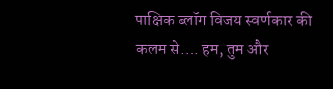पाक्षिक ब्लॉग विजय स्वर्णकार की कलम से…. हम, तुम और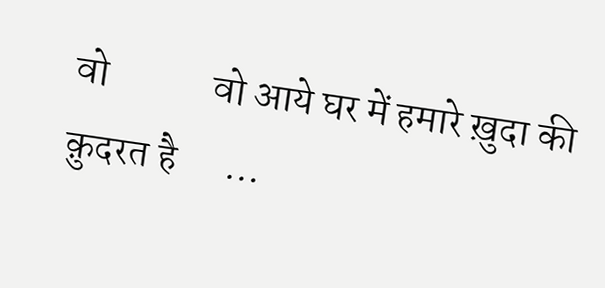वो             वो आये घर में हमारे ख़ुदा की क़ुदरत है      ...